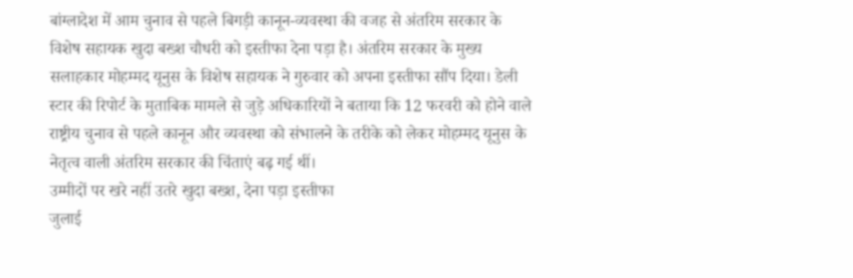बांग्लादेश में आम चुनाव से पहले बिगड़ी कानून-व्यवस्था की वजह से अंतरिम सरकार के विशेष सहायक खुदा बख्श चौधरी को इस्तीफा देना पड़ा है। अंतरिम सरकार के मुख्य सलाहकार मोहम्मद यूनुस के विशेष सहायक ने गुरुवार को अपना इस्तीफा सौंप दिया। डेली स्टार की रिपोर्ट के मुताबिक मामले से जुड़े अधिकारियों ने बताया कि 12 फरवरी को होने वाले राष्ट्रीय चुनाव से पहले कानून और व्यवस्था को संभालने के तरीके को लेकर मोहम्मद यूनुस के नेतृत्व वाली अंतरिम सरकार की चिंताएं बढ़ गई थीं।
उम्मीदों पर खरे नहीं उतरे खुदा बख्श, देना पड़ा इस्तीफा
जुलाई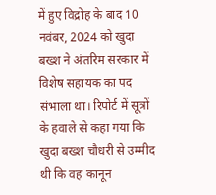में हुए विद्रोह के बाद 10 नवंबर, 2024 को खुदा बख्श ने अंतरिम सरकार में विशेष सहायक का पद संभाला था। रिपोर्ट में सूत्रों के हवाले से कहा गया कि खुदा बख्श चौधरी से उम्मीद थी कि वह कानून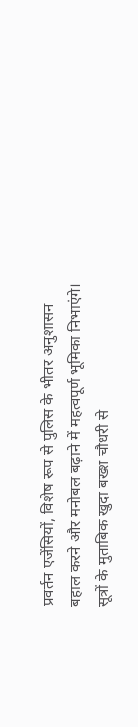प्रवर्तन एजेंसियों, विशेष रूप से पुलिस के भीतर अनुशासन बहाल करने और मनोबल बढ़ाने में महत्वपूर्ण भूमिका निभाएंगे। सूत्रों के मुताबिक खुदा बख्श चौधरी से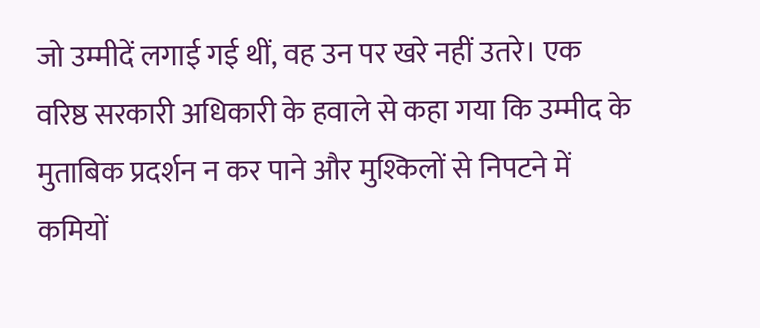जो उम्मीदें लगाई गई थीं, वह उन पर खरे नहीं उतरे। एक वरिष्ठ सरकारी अधिकारी के हवाले से कहा गया कि उम्मीद के मुताबिक प्रदर्शन न कर पाने और मुश्किलों से निपटने में कमियों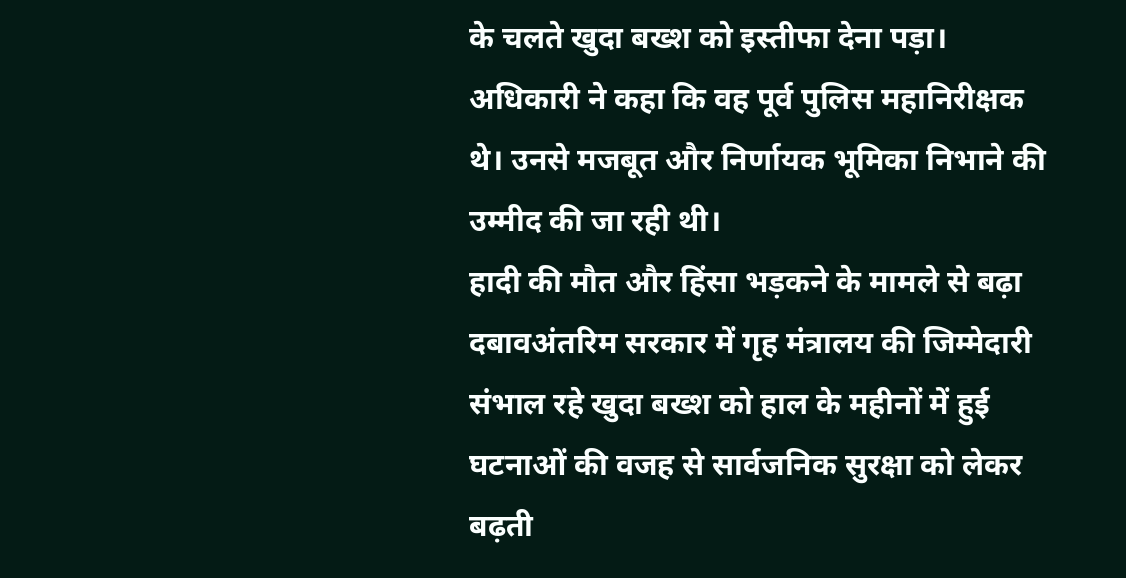के चलते खुदा बख्श को इस्तीफा देना पड़ा। अधिकारी ने कहा कि वह पूर्व पुलिस महानिरीक्षक थे। उनसे मजबूत और निर्णायक भूमिका निभाने की उम्मीद की जा रही थी।
हादी की मौत और हिंसा भड़कने के मामले से बढ़ा दबावअंतरिम सरकार में गृह मंत्रालय की जिम्मेदारी संभाल रहे खुदा बख्श को हाल के महीनों में हुई घटनाओं की वजह से सार्वजनिक सुरक्षा को लेकर बढ़ती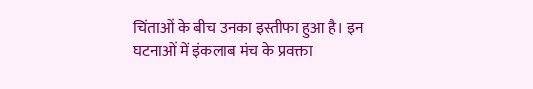चिंताओं के बीच उनका इस्तीफा हुआ है। इन घटनाओं में इंकलाब मंच के प्रवक्ता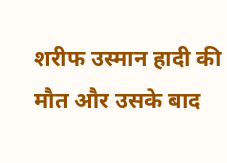शरीफ उस्मान हादी की मौत और उसके बाद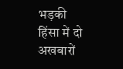भड़की हिंसा में दो अखबारों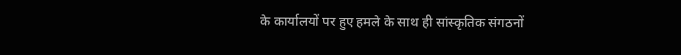के कार्यालयों पर हुए हमले के साथ ही सांस्कृतिक संगठनों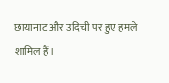छायानाट और उदिची पर हुए हमले शामिल हैं।